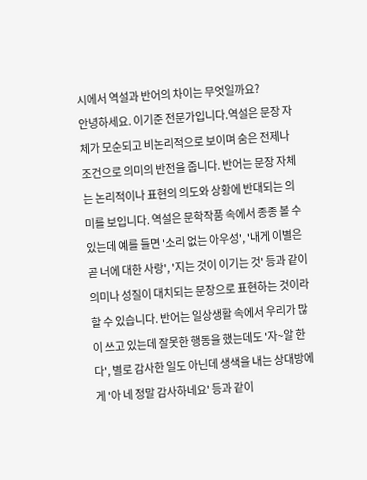시에서 역설과 반어의 차이는 무엇일까요?
안녕하세요. 이기준 전문가입니다.역설은 문장 자체가 모순되고 비논리적으로 보이며 숨은 전제나 조건으로 의미의 반전을 줍니다. 반어는 문장 자체는 논리적이나 표현의 의도와 상황에 반대되는 의미를 보입니다. 역설은 문학작품 속에서 종종 볼 수 있는데 예를 들면 '소리 없는 아우성', '내게 이별은 곧 너에 대한 사랑', '지는 것이 이기는 것' 등과 같이 의미나 성질이 대치되는 문장으로 표현하는 것이라 할 수 있습니다. 반어는 일상생활 속에서 우리가 많이 쓰고 있는데 잘못한 행동을 했는데도 '자~알 한다', 별로 감사한 일도 아닌데 생색을 내는 상대방에게 '아 네 정말 감사하네요' 등과 같이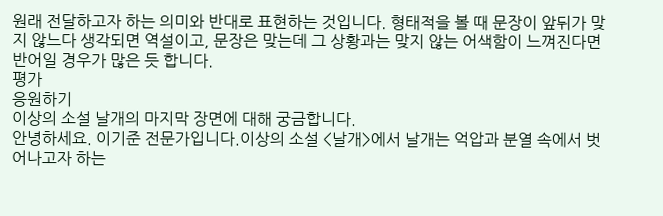원래 전달하고자 하는 의미와 반대로 표현하는 것입니다. 형태적을 볼 때 문장이 앞뒤가 맞지 않느다 생각되면 역설이고, 문장은 맞는데 그 상황과는 맞지 않는 어색함이 느껴진다면 반어일 경우가 많은 듯 합니다.
평가
응원하기
이상의 소설 날개의 마지막 장면에 대해 궁금합니다.
안녕하세요. 이기준 전문가입니다.이상의 소설 <날개>에서 날개는 억압과 분열 속에서 벗어나고자 하는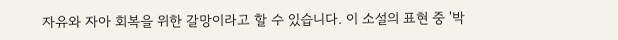자유와 자아 회복을 위한 갈망이라고 할 수 있습니다. 이 소설의 표현 중 '박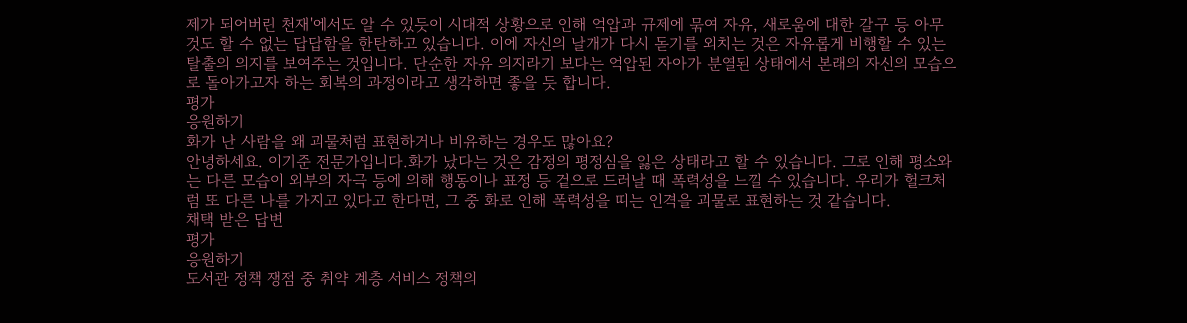제가 되어버린 천재'에서도 알 수 있듯이 시대적 상황으로 인해 억압과 규제에 묶여 자유, 새로움에 대한 갈구 등 아무 것도 할 수 없는 답답함을 한탄하고 있습니다. 이에 자신의 날개가 다시 돋기를 외치는 것은 자유롭게 비행할 수 있는 탈출의 의지를 보여주는 것입니다. 단순한 자유 의지라기 보다는 억압된 자아가 분열된 상태에서 본래의 자신의 모습으로 돌아가고자 하는 회복의 과정이라고 생각하면 좋을 듯 합니다.
평가
응원하기
화가 난 사람을 왜 괴물처럼 표현하거나 비유하는 경우도 많아요?
안녕하세요. 이기준 전문가입니다.화가 났다는 것은 감정의 평정심을 잃은 상태라고 할 수 있습니다. 그로 인해 평소와는 다른 모습이 외부의 자극 등에 의해 행동이나 표정 등 겉으로 드러날 때 폭력성을 느낄 수 있습니다. 우리가 헐크처럼 또 다른 나를 가지고 있다고 한다면, 그 중 화로 인해 폭력성을 띠는 인격을 괴물로 표현하는 것 같습니다.
채택 받은 답변
평가
응원하기
도서관 정책 쟁점 중 취약 계층 서비스 정책의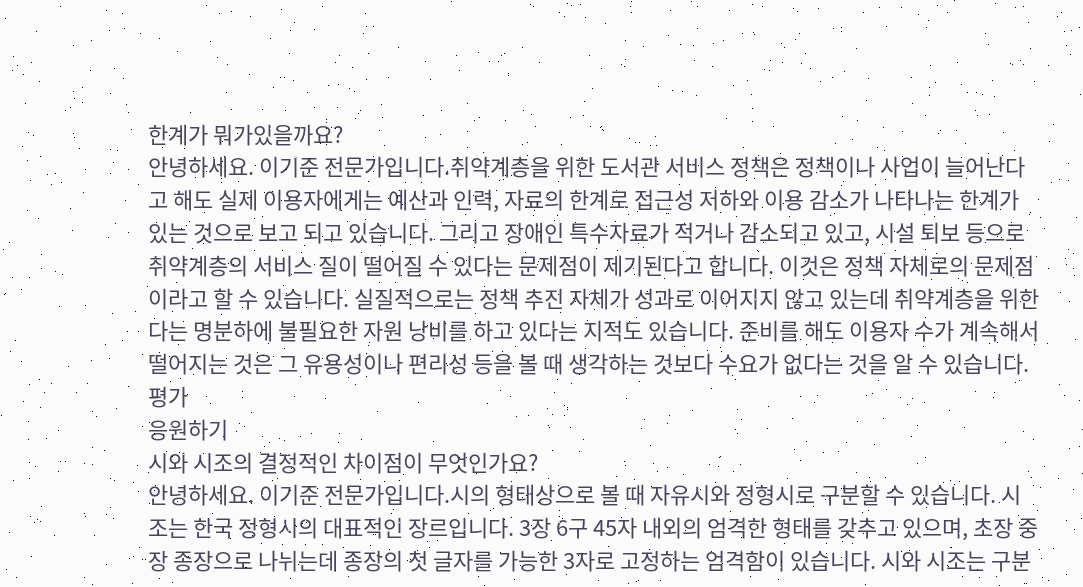한계가 뭐가있을까요?
안녕하세요. 이기준 전문가입니다.취약계층을 위한 도서관 서비스 정책은 정책이나 사업이 늘어난다고 해도 실제 이용자에게는 예산과 인력, 자료의 한계로 접근성 저하와 이용 감소가 나타나는 한계가 있는 것으로 보고 되고 있습니다. 그리고 장애인 특수자료가 적거나 감소되고 있고, 시설 퇴보 등으로 취약계층의 서비스 질이 떨어질 수 있다는 문제점이 제기된다고 합니다. 이것은 정책 자체로의 문제점이라고 할 수 있습니다. 실질적으로는 정책 추진 자체가 성과로 이어지지 않고 있는데 취약계층을 위한다는 명분하에 불필요한 자원 낭비를 하고 있다는 지적도 있습니다. 준비를 해도 이용자 수가 계속해서 떨어지는 것은 그 유용성이나 편리성 등을 볼 때 생각하는 것보다 수요가 없다는 것을 알 수 있습니다.
평가
응원하기
시와 시조의 결정적인 차이점이 무엇인가요?
안녕하세요. 이기준 전문가입니다.시의 형태상으로 볼 때 자유시와 정형시로 구분할 수 있습니다. 시조는 한국 정형시의 대표적인 장르입니다. 3장 6구 45자 내외의 엄격한 형태를 갖추고 있으며, 초장 중장 종장으로 나뉘는데 종장의 첫 글자를 가능한 3자로 고정하는 엄격함이 있습니다. 시와 시조는 구분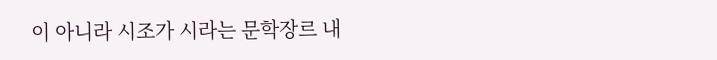이 아니라 시조가 시라는 문학장르 내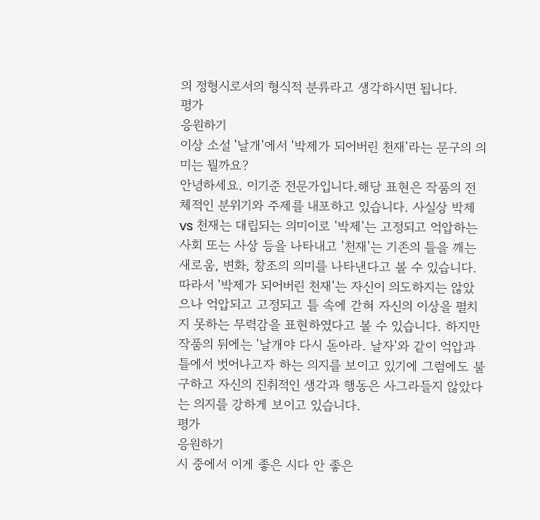의 정형시로서의 형식적 분류라고 생각하시면 됩니다.
평가
응원하기
이상 소설 '날개'에서 '박제가 되어버린 천재'라는 문구의 의미는 뭘까요?
안녕하세요. 이기준 전문가입니다.해당 표현은 작품의 전체적인 분위기와 주제를 내포하고 있습니다. 사실상 박제 vs 천재는 대립되는 의미이로 '박제'는 고정되고 억압하는 사회 또는 사상 등을 나타내고 '천재'는 기존의 틀을 깨는 새로움, 변화, 창조의 의미를 나타낸다고 볼 수 있습니다. 따라서 '박제가 되어버린 천재'는 자신이 의도하지는 않았으나 억압되고 고정되고 틀 속에 갇혀 자신의 이상을 펼치지 못하는 무력감을 표현하였다고 볼 수 있습니다. 하지만 작품의 뒤에는 '날개야 다시 돋아라. 날자'와 같이 억압과 틀에서 벗어나고자 하는 의지를 보이고 있기에 그럼에도 불구하고 자신의 진취적인 생각과 행동은 사그라들지 않았다는 의지를 강하게 보이고 있습니다.
평가
응원하기
시 중에서 이게 좋은 시다 안 좋은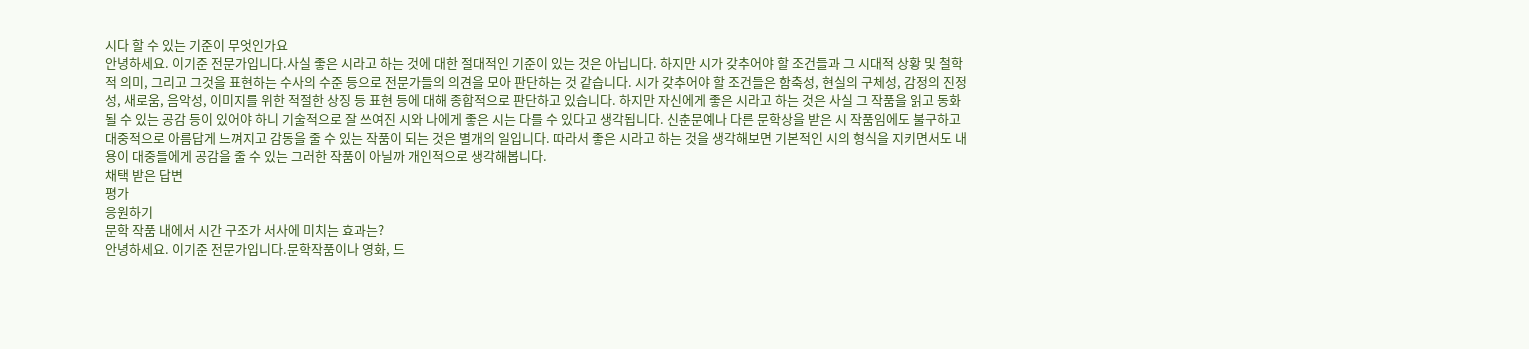시다 할 수 있는 기준이 무엇인가요
안녕하세요. 이기준 전문가입니다.사실 좋은 시라고 하는 것에 대한 절대적인 기준이 있는 것은 아닙니다. 하지만 시가 갖추어야 할 조건들과 그 시대적 상황 및 철학적 의미, 그리고 그것을 표현하는 수사의 수준 등으로 전문가들의 의견을 모아 판단하는 것 같습니다. 시가 갖추어야 할 조건들은 함축성, 현실의 구체성, 감정의 진정성, 새로움, 음악성, 이미지를 위한 적절한 상징 등 표현 등에 대해 종합적으로 판단하고 있습니다. 하지만 자신에게 좋은 시라고 하는 것은 사실 그 작품을 읽고 동화될 수 있는 공감 등이 있어야 하니 기술적으로 잘 쓰여진 시와 나에게 좋은 시는 다를 수 있다고 생각됩니다. 신춘문예나 다른 문학상을 받은 시 작품임에도 불구하고 대중적으로 아름답게 느껴지고 감동을 줄 수 있는 작품이 되는 것은 별개의 일입니다. 따라서 좋은 시라고 하는 것을 생각해보면 기본적인 시의 형식을 지키면서도 내용이 대중들에게 공감을 줄 수 있는 그러한 작품이 아닐까 개인적으로 생각해봅니다.
채택 받은 답변
평가
응원하기
문학 작품 내에서 시간 구조가 서사에 미치는 효과는?
안녕하세요. 이기준 전문가입니다.문학작품이나 영화, 드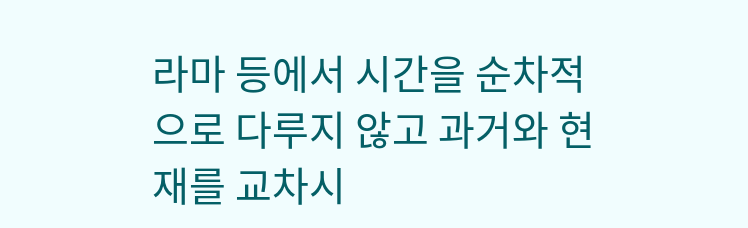라마 등에서 시간을 순차적으로 다루지 않고 과거와 현재를 교차시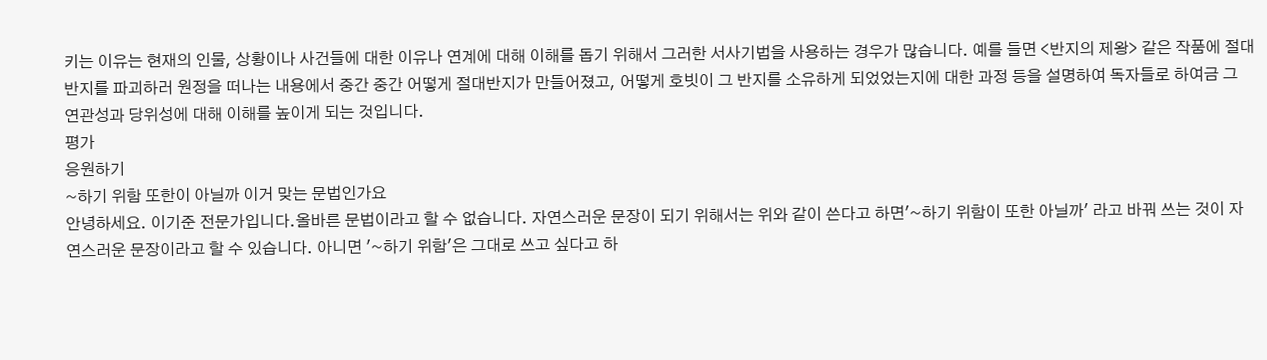키는 이유는 현재의 인물, 상황이나 사건들에 대한 이유나 연계에 대해 이해를 돕기 위해서 그러한 서사기법을 사용하는 경우가 많습니다. 예를 들면 <반지의 제왕> 같은 작품에 절대반지를 파괴하러 원정을 떠나는 내용에서 중간 중간 어떻게 절대반지가 만들어졌고, 어떻게 호빗이 그 반지를 소유하게 되었었는지에 대한 과정 등을 설명하여 독자들로 하여금 그 연관성과 당위성에 대해 이해를 높이게 되는 것입니다.
평가
응원하기
~하기 위함 또한이 아닐까 이거 맞는 문법인가요
안녕하세요. 이기준 전문가입니다.올바른 문법이라고 할 수 없습니다. 자연스러운 문장이 되기 위해서는 위와 같이 쓴다고 하면'~하기 위함이 또한 아닐까' 라고 바꿔 쓰는 것이 자연스러운 문장이라고 할 수 있습니다. 아니면 '~하기 위함'은 그대로 쓰고 싶다고 하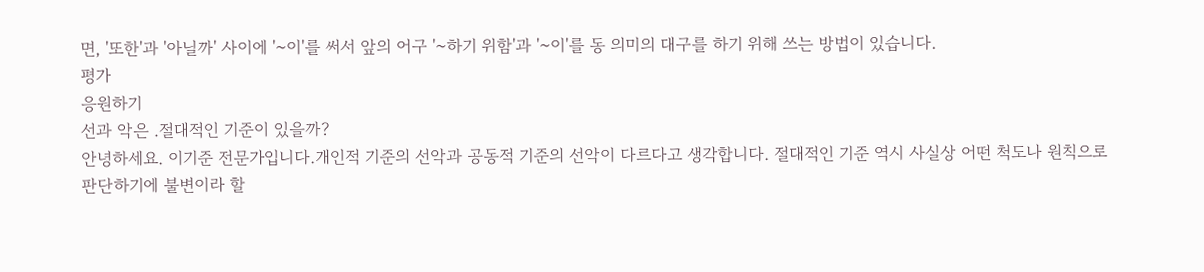면, '또한'과 '아닐까' 사이에 '~이'를 써서 앞의 어구 '~하기 위함'과 '~이'를 동 의미의 대구를 하기 위해 쓰는 방법이 있습니다.
평가
응원하기
선과 악은 .절대적인 기준이 있을까?
안녕하세요. 이기준 전문가입니다.개인적 기준의 선악과 공동적 기준의 선악이 다르다고 생각합니다. 절대적인 기준 역시 사실상 어떤 척도나 원칙으로 판단하기에 불변이라 할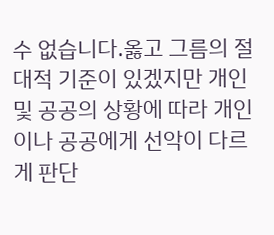수 없습니다.옳고 그름의 절대적 기준이 있겠지만 개인 및 공공의 상황에 따라 개인이나 공공에게 선악이 다르게 판단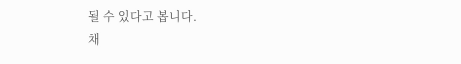될 수 있다고 봅니다.
채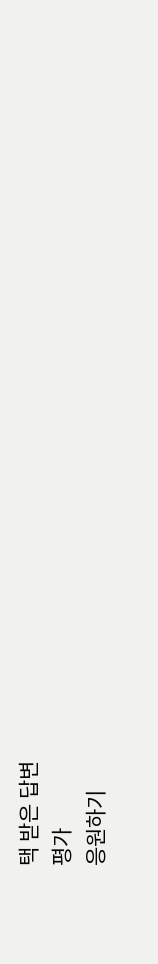택 받은 답변
평가
응원하기